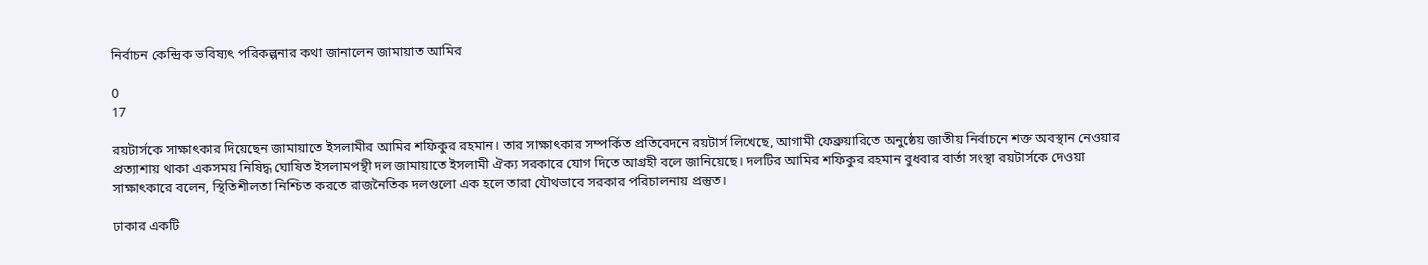নির্বাচন কেন্দ্রিক ভবিষ্যৎ পরিকল্পনার কথা জানালেন জামায়াত আমির

0
17

রয়টার্সকে সাক্ষাৎকার দিয়েছেন জামায়াতে ইসলামীর আমির শফিকুর রহমান। তার সাক্ষাৎকার সম্পর্কিত প্রতিবেদনে রয়টার্স লিখেছে, আগামী ফেব্রুয়ারিতে অনুষ্ঠেয় জাতীয় নির্বাচনে শক্ত অবস্থান নেওয়ার প্রত্যাশায় থাকা একসময় নিষিদ্ধ ঘোষিত ইসলামপন্থী দল জামায়াতে ইসলামী ঐক্য সরকারে যোগ দিতে আগ্রহী বলে জানিয়েছে। দলটির আমির শফিকুর রহমান বুধবার বার্তা সংস্থা রয়টার্সকে দেওয়া সাক্ষাৎকারে বলেন, স্থিতিশীলতা নিশ্চিত করতে রাজনৈতিক দলগুলো এক হলে তারা যৌথভাবে সরকার পরিচালনায় প্রস্তুত।

ঢাকার একটি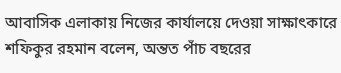আবাসিক এলাকায় নিজের কার্যালয়ে দেওয়া সাক্ষাৎকারে শফিকুর রহমান বলেন, অন্তত পাঁচ বছরের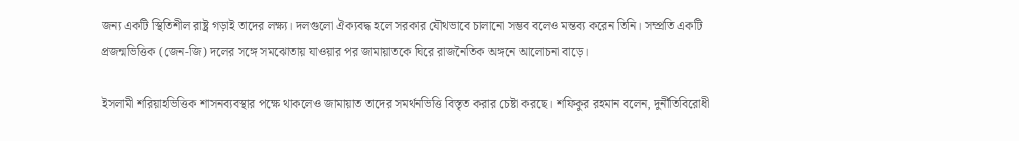জন্য একটি স্থিতিশীল রাষ্ট্র গড়াই তাদের লক্ষ্য। দলগুলো ঐক্যবদ্ধ হলে সরকার যৌথভাবে চালানো সম্ভব বলেও মন্তব্য করেন তিনি। সম্প্রতি একটি প্রজন্মভিত্তিক (জেন-জি) দলের সঙ্গে সমঝোতায় যাওয়ার পর জামায়াতকে ঘিরে রাজনৈতিক অঙ্গনে আলোচনা বাড়ে।

ইসলামী শরিয়াহভিত্তিক শাসনব্যবস্থার পক্ষে থাকলেও জামায়াত তাদের সমর্থনভিত্তি বিস্তৃত করার চেষ্টা করছে। শফিকুর রহমান বলেন, দুর্নীতিবিরোধী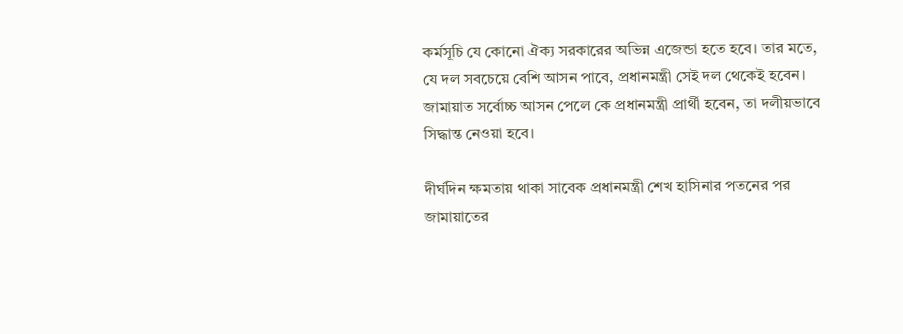কর্মসূচি যে কোনো ঐক্য সরকারের অভিন্ন এজেন্ডা হতে হবে। তার মতে, যে দল সবচেয়ে বেশি আসন পাবে, প্রধানমন্ত্রী সেই দল থেকেই হবেন। জামায়াত সর্বোচ্চ আসন পেলে কে প্রধানমন্ত্রী প্রার্থী হবেন, তা দলীয়ভাবে সিদ্ধান্ত নেওয়া হবে।

দীর্ঘদিন ক্ষমতায় থাকা সাবেক প্রধানমন্ত্রী শেখ হাসিনার পতনের পর জামায়াতের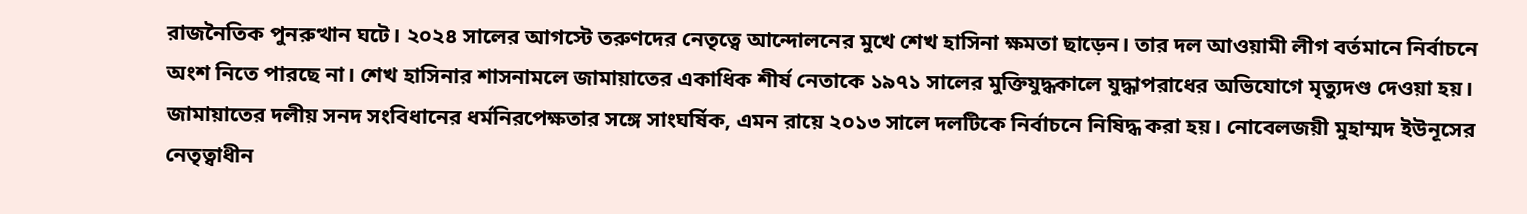রাজনৈতিক পুনরুত্থান ঘটে। ২০২৪ সালের আগস্টে তরুণদের নেতৃত্বে আন্দোলনের মুখে শেখ হাসিনা ক্ষমতা ছাড়েন। তার দল আওয়ামী লীগ বর্তমানে নির্বাচনে অংশ নিতে পারছে না। শেখ হাসিনার শাসনামলে জামায়াতের একাধিক শীর্ষ নেতাকে ১৯৭১ সালের মুক্তিযুদ্ধকালে যুদ্ধাপরাধের অভিযোগে মৃত্যুদণ্ড দেওয়া হয়। জামায়াতের দলীয় সনদ সংবিধানের ধর্মনিরপেক্ষতার সঙ্গে সাংঘর্ষিক, এমন রায়ে ২০১৩ সালে দলটিকে নির্বাচনে নিষিদ্ধ করা হয়। নোবেলজয়ী মুহাম্মদ ইউনূসের নেতৃত্বাধীন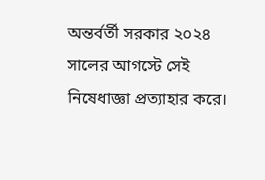অন্তর্বর্তী সরকার ২০২৪ সালের আগস্টে সেই নিষেধাজ্ঞা প্রত্যাহার করে।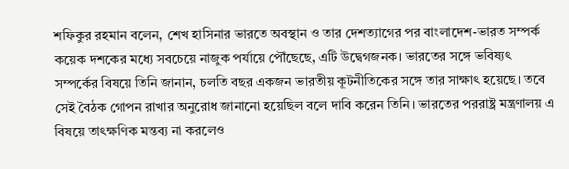শফিকুর রহমান বলেন, শেখ হাসিনার ভারতে অবস্থান ও তার দেশত্যাগের পর বাংলাদেশ-ভারত সম্পর্ক কয়েক দশকের মধ্যে সবচেয়ে নাজুক পর্যায়ে পৌঁছেছে, এটি উদ্বেগজনক। ভারতের সঙ্গে ভবিষ্যৎ সম্পর্কের বিষয়ে তিনি জানান, চলতি বছর একজন ভারতীয় কূটনীতিকের সঙ্গে তার সাক্ষাৎ হয়েছে। তবে সেই বৈঠক গোপন রাখার অনুরোধ জানানো হয়েছিল বলে দাবি করেন তিনি। ভারতের পররাষ্ট্র মন্ত্রণালয় এ বিষয়ে তাৎক্ষণিক মন্তব্য না করলেও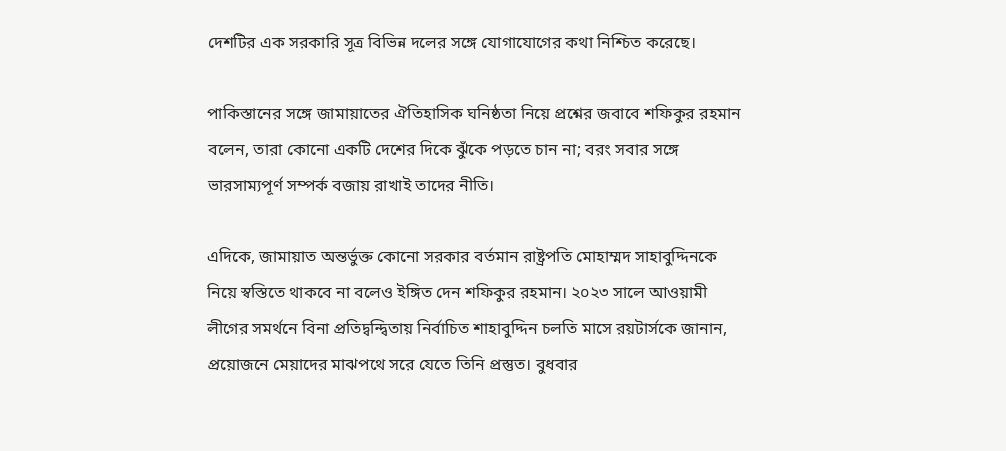দেশটির এক সরকারি সূত্র বিভিন্ন দলের সঙ্গে যোগাযোগের কথা নিশ্চিত করেছে।

পাকিস্তানের সঙ্গে জামায়াতের ঐতিহাসিক ঘনিষ্ঠতা নিয়ে প্রশ্নের জবাবে শফিকুর রহমান বলেন, তারা কোনো একটি দেশের দিকে ঝুঁকে পড়তে চান না; বরং সবার সঙ্গে ভারসাম্যপূর্ণ সম্পর্ক বজায় রাখাই তাদের নীতি।

এদিকে, জামায়াত অন্তর্ভুক্ত কোনো সরকার বর্তমান রাষ্ট্রপতি মোহাম্মদ সাহাবুদ্দিনকে নিয়ে স্বস্তিতে থাকবে না বলেও ইঙ্গিত দেন শফিকুর রহমান। ২০২৩ সালে আওয়ামী লীগের সমর্থনে বিনা প্রতিদ্বন্দ্বিতায় নির্বাচিত শাহাবুদ্দিন চলতি মাসে রয়টার্সকে জানান, প্রয়োজনে মেয়াদের মাঝপথে সরে যেতে তিনি প্রস্তুত। বুধবার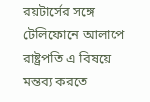রয়টার্সের সঙ্গে টেলিফোনে আলাপে রাষ্ট্রপতি এ বিষয়ে মন্তব্য করতে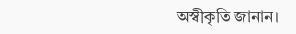অস্বীকৃতি জানান।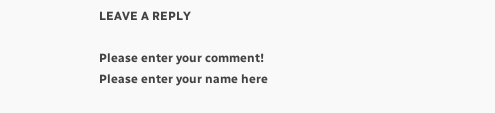LEAVE A REPLY

Please enter your comment!
Please enter your name here